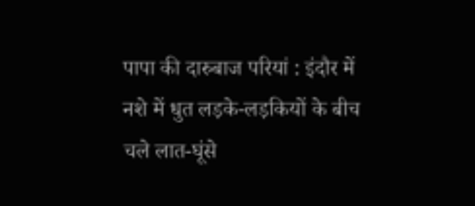पापा की दारुबाज परियां : इंदौर में नशे में धुत लड़के-लड़कियों के बीच चले लात-घूंसे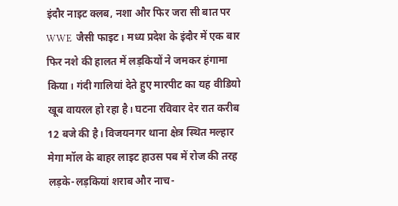इंदौर नाइट क्लब, नशा और फिर जरा सी बात पर WWE जैसी फाइट। मध्य प्रदेश के इंदौर में एक बार फिर नशे की हालत में लड़कियों ने जमकर हंगामा किया। गंदी गालियां देते हुए मारपीट का यह वीडियो खूब वायरल हो रहा है। घटना रविवार देर रात करीब 12 बजे की है। विजयनगर थाना क्षेत्र स्थित मल्हार मेगा मॉल के बाहर लाइट हाउस पब में रोज की तरह लड़के-लड़कियां शराब और नाच-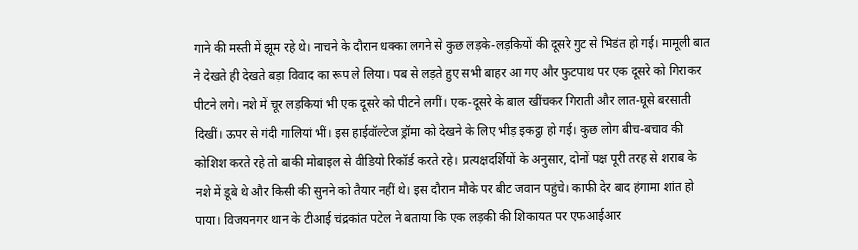गाने की मस्ती में झूम रहे थे। नाचने के दौरान धक्का लगने से कुछ लड़के-लड़कियों की दूसरे गुट से भिडंत हो गई। मामूली बात ने देखते ही देखते बड़ा विवाद का रूप ले लिया। पब से लड़ते हुए सभी बाहर आ गए और फुटपाथ पर एक दूसरे को गिराकर पीटने लगे। नशे में चूर लड़कियां भी एक दूसरे को पीटने लगीं। एक-दूसरे के बाल खींचकर गिराती और लात-घूसे बरसाती दिखीं। ऊपर से गंदी गालियां भीं। इस हाईवॉल्टेज ड्रॉमा को देखने के लिए भीड़ इकट्ठा हो गई। कुछ लोग बीच-बचाव की कोशिश करते रहे तो बाकी मोबाइल से वीडियो रिकॉर्ड करते रहे। प्रत्यक्षदर्शियों के अनुसार, दोनों पक्ष पूरी तरह से शराब के नशे में डूबे थे और किसी की सुनने को तैयार नहीं थे। इस दौरान मौके पर बीट जवान पहुंचे। काफी देर बाद हंगामा शांत हो पाया। विजयनगर थान के टीआई चंद्रकांत पटेल ने बताया कि एक लड़की की शिकायत पर एफआईआर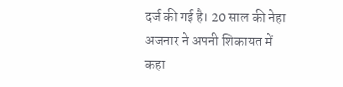दर्ज की गई है। 20 साल की नेहा अजनार ने अपनी शिकायत में कहा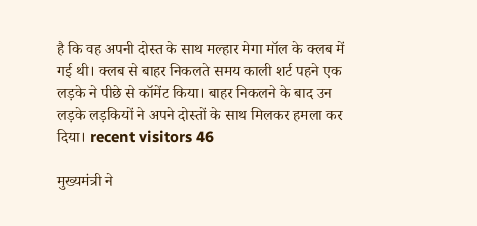है कि वह अपनी दोस्त के साथ मल्हार मेगा मॉल के क्लब में गई थी। क्लब से बाहर निकलते समय काली शर्ट पहने एक लड़के ने पीछे से कॉमेंट किया। बाहर निकलने के बाद उन लड़के लड़कियों ने अपने दोस्तों के साथ मिलकर हमला कर दिया। recent visitors 46

मुख्यमंत्री ने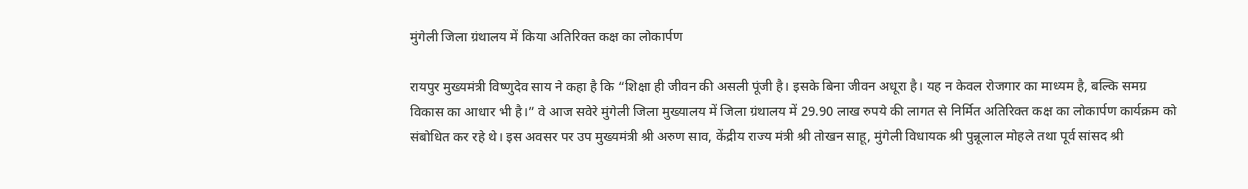मुंगेली जिला ग्रंथालय में किया अतिरिक्त कक्ष का लोकार्पण

रायपुर मुख्यमंत्री विष्णुदेव साय ने कहा है कि “शिक्षा ही जीवन की असली पूंजी है। इसके बिना जीवन अधूरा है। यह न केवल रोजगार का माध्यम है, बल्कि समग्र विकास का आधार भी है।” वे आज सवेरे मुंगेली जिला मुख्यालय में जिला ग्रंथालय में 29.90 लाख रुपये की लागत से निर्मित अतिरिक्त कक्ष का लोकार्पण कार्यक्रम को संबोधित कर रहे थे। इस अवसर पर उप मुख्यमंत्री श्री अरुण साव, केंद्रीय राज्य मंत्री श्री तोखन साहू, मुंगेली विधायक श्री पुन्नूलाल मोहले तथा पूर्व सांसद श्री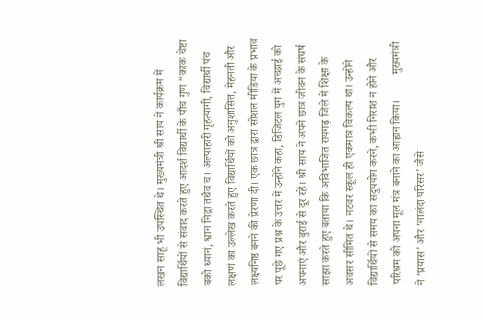लखन साहू भी उपस्थित थे। मुख्यमंत्री श्री साय ने कार्यक्रम में विद्यार्थियों से संवाद करते हुए आदर्श विद्यार्थी के पाँच गुण “काक चेष्टा बको ध्यानं, श्वान निद्रा तथैव च। अल्पाहारी गृहत्यागी, विद्यार्थी पंच लक्षणं का उल्लेख करते हुए विद्यार्थियों को अनुशासित, मेहनती और लक्ष्यनिष्ठ बनने की प्रेरणा दी। एक छात्र द्वारा सोशल मीडिया के प्रभाव पर पूछे गए प्रश्न के उत्तर में उन्होंने कहा, डिजिटल युग में अच्छाई को अपनाएं और बुराई से दूर रहें। श्री साय ने अपने छात्र जीवन के संघर्ष साझा करते हुए बताया कि अविभाजित रायगढ़ जिले में शिक्षा के अवसर सीमित थे। नटवर स्कूल ही एकमात्र विकल्प था। उन्होंने विद्यार्थियों से समय का सदुपयोग करने, कभी निराश न होने और परिश्रम को अपना मूल मंत्र बनाने का आह्वान किया।         मुख्यमंत्री ने ‘प्रयास’ और ‘नालंदा परिसर’ जैसे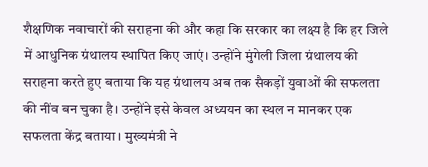शैक्षणिक नवाचारों की सराहना की और कहा कि सरकार का लक्ष्य है कि हर जिले में आधुनिक ग्रंथालय स्थापित किए जाएं। उन्होंने मुंगेली जिला ग्रंथालय की सराहना करते हुए बताया कि यह ग्रंथालय अब तक सैकड़ों युवाओं की सफलता की नींव बन चुका है। उन्होंने इसे केवल अध्ययन का स्थल न मानकर एक सफलता केंद्र बताया। मुख्यमंत्री ने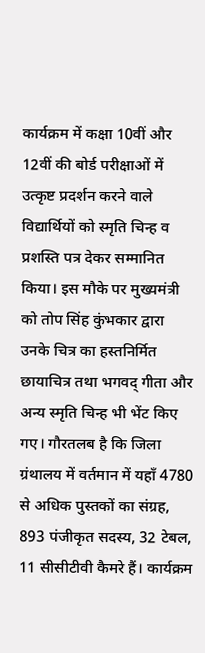कार्यक्रम में कक्षा 10वीं और 12वीं की बोर्ड परीक्षाओं में उत्कृष्ट प्रदर्शन करने वाले विद्यार्थियों को स्मृति चिन्ह व प्रशस्ति पत्र देकर सम्मानित किया। इस मौके पर मुख्यमंत्री को तोप सिंह कुंभकार द्वारा उनके चित्र का हस्तनिर्मित छायाचित्र तथा भगवद् गीता और अन्य स्मृति चिन्ह भी भेंट किए गए। गौरतलब है कि जिला ग्रंथालय में वर्तमान में यहाँ 4780 से अधिक पुस्तकों का संग्रह, 893 पंजीकृत सदस्य, 32 टेबल, 11 सीसीटीवी कैमरे हैं। कार्यक्रम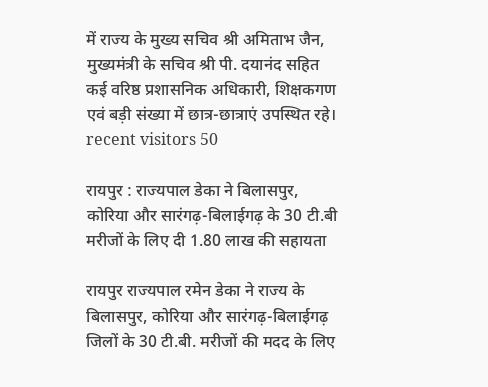में राज्य के मुख्य सचिव श्री अमिताभ जैन, मुख्यमंत्री के सचिव श्री पी. दयानंद सहित कई वरिष्ठ प्रशासनिक अधिकारी, शिक्षकगण एवं बड़ी संख्या में छात्र-छात्राएं उपस्थित रहे। recent visitors 50

रायपुर : राज्यपाल डेका ने बिलासपुर, कोरिया और सारंगढ़-बिलाईगढ़ के 30 टी.बी मरीजों के लिए दी 1.80 लाख की सहायता

रायपुर राज्यपाल रमेन डेका ने राज्य के बिलासपुर, कोरिया और सारंगढ़-बिलाईगढ़ जिलों के 30 टी.बी. मरीजों की मदद के लिए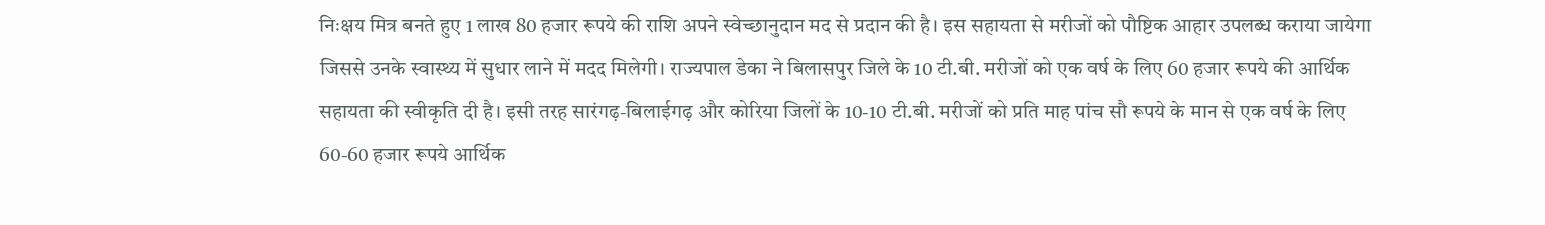निःक्षय मित्र बनते हुए 1 लाख 80 हजार रूपये की राशि अपने स्वेच्छानुदान मद से प्रदान की है। इस सहायता से मरीजों को पौष्टिक आहार उपलब्ध कराया जायेगा जिससे उनके स्वास्थ्य में सुधार लाने में मदद मिलेगी। राज्यपाल डेका ने बिलासपुर जिले के 10 टी.बी. मरीजों को एक वर्ष के लिए 60 हजार रूपये की आर्थिक सहायता की स्वीकृति दी है। इसी तरह सारंगढ़-बिलाईगढ़ और कोरिया जिलों के 10-10 टी.बी. मरीजों को प्रति माह पांच सौ रूपये के मान से एक वर्ष के लिए 60-60 हजार रूपये आर्थिक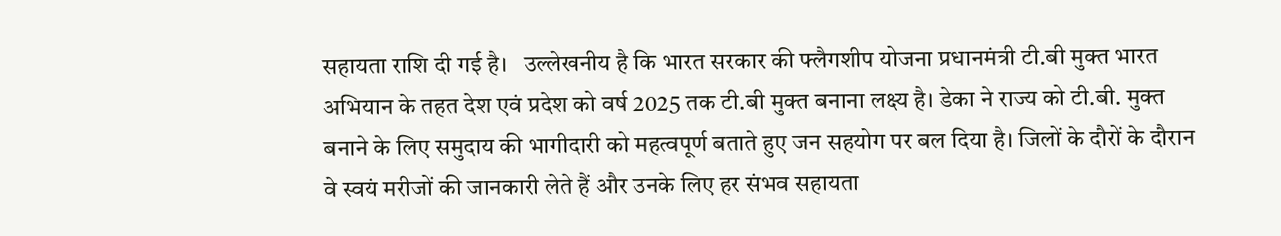सहायता राशि दी गई है।   उल्लेखनीय है कि भारत सरकार की फ्लैगशीप योजना प्रधानमंत्री टी.बी मुक्त भारत अभियान के तहत देश एवं प्रदेश को वर्ष 2025 तक टी.बी मुक्त बनाना लक्ष्य है। डेका ने राज्य को टी.बी. मुक्त बनाने के लिए समुदाय की भागीदारी को महत्वपूर्ण बताते हुए जन सहयोग पर बल दिया है। जिलों के दौरों के दौरान वे स्वयं मरीजों की जानकारी लेते हैं और उनके लिए हर संभव सहायता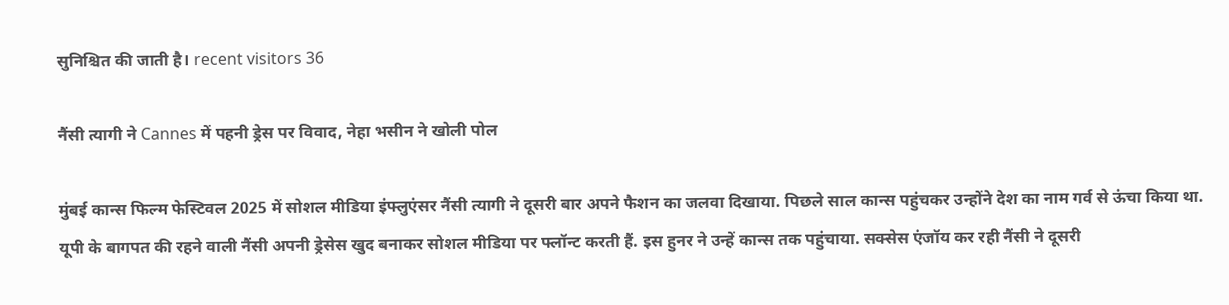सुनिश्चित की जाती है। recent visitors 36

नैंसी त्यागी ने Cannes में पहनी ड्रेस पर विवाद, नेहा भसीन ने खोली पोल

मुंबई कान्स फिल्म फेस्टिवल 2025 में सोशल मीडिया इंफ्लुएंसर नैंसी त्यागी ने दूसरी बार अपने फैशन का जलवा दिखाया. पिछले साल कान्स पहुंचकर उन्होंने देश का नाम गर्व से ऊंचा किया था. यूपी के बागपत की रहने वाली नैंसी अपनी ड्रेसेस खुद बनाकर सोशल मीडिया पर फ्लॉन्ट करती हैं. इस हुनर ने उन्हें कान्स तक पहुंचाया. सक्सेस एंजॉय कर रही नैंसी ने दूसरी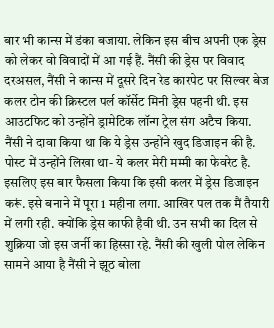बार भी कान्स में डंका बजाया. लेकिन इस बीच अपनी एक ड्रेस को लेकर वो विवादों में आ गई हैं. नैंसी की ड्रेस पर विवाद दरअसल, नैंसी ने कान्स में दूसरे दिन रेड कारपेट पर सिल्वर बेज कलर टोन की क्रिस्टल पर्ल कॉर्सेट मिनी ड्रेस पहनी थी. इस आउटफिट को उन्होंने ड्रामेटिक लॉन्ग ट्रेल संग अटैच किया. नैंसी ने दावा किया था कि ये ड्रेस उन्होंने खुद डिजाइन की है. पोस्ट में उन्होंने लिखा था- ये कलर मेरी मम्मी का फेवरेट है. इसलिए इस बार फैसला किया कि इसी कलर में ड्रेस डिजाइन करूं. इसे बनाने में पूरा 1 महीना लगा. आखिर पल तक मैं तैयारी में लगी रही. क्योंकि ड्रेस काफी हैवी थी. उन सभी का दिल से शुक्रिया जो इस जर्नी का हिस्सा रहे. नैंसी की खुली पोल लेकिन सामने आया है नैंसी ने झूठ बोला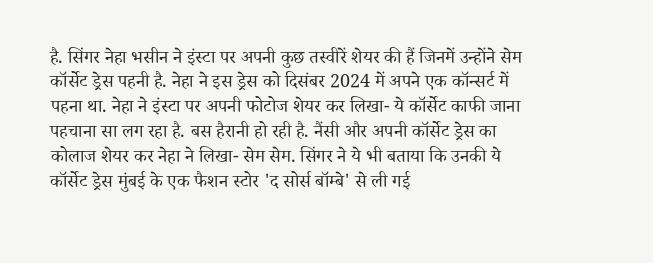है. सिंगर नेहा भसीन ने इंस्टा पर अपनी कुछ तस्वीरें शेयर की हैं जिनमें उन्होंने सेम कॉर्सेट ड्रेस पहनी है. नेहा ने इस ड्रेस को दिसंबर 2024 में अपने एक कॉन्सर्ट में पहना था. नेहा ने इंस्टा पर अपनी फोटोज शेयर कर लिखा- ये कॉर्सेट काफी जाना पहचाना सा लग रहा है. बस हैरानी हो रही है. नैंसी और अपनी कॉर्सेट ड्रेस का कोलाज शेयर कर नेहा ने लिखा- सेम सेम. सिंगर ने ये भी बताया कि उनकी ये कॉर्सेट ड्रेस मुंबई के एक फैशन स्टोर 'द सोर्स बॉम्बे' से ली गई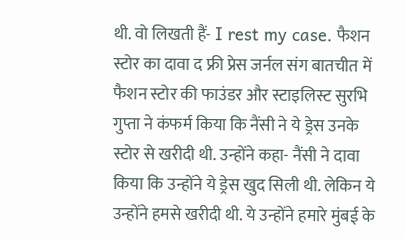थी. वो लिखती हैं- I rest my case. फैशन स्टोर का दावा द फ्री प्रेस जर्नल संग बातचीत में फैशन स्टोर की फाउंडर और स्टाइलिस्ट सुरभि गुप्ता ने कंफर्म किया कि नैंसी ने ये ड्रेस उनके स्टोर से खरीदी थी. उन्होंने कहा- नैंसी ने दावा किया कि उन्होंने ये ड्रेस खुद सिली थी. लेकिन ये उन्होंने हमसे खरीदी थी. ये उन्होंने हमारे मुंबई के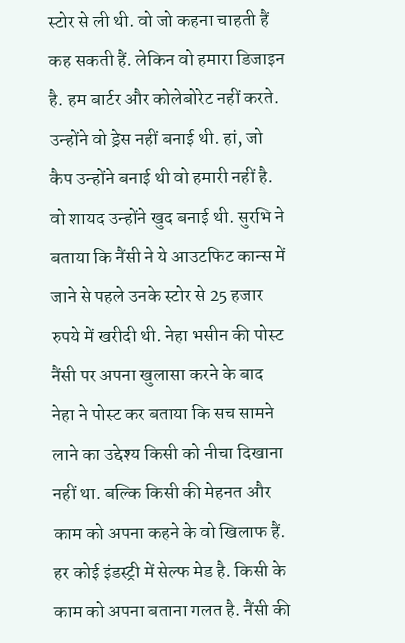स्टोर से ली थी. वो जो कहना चाहती हैं कह सकती हैं. लेकिन वो हमारा डिजाइन है. हम बार्टर और कोलेबोरेट नहीं करते. उन्होंने वो ड्रेस नहीं बनाई थी. हां, जो कैप उन्होंने बनाई थी वो हमारी नहीं है. वो शायद उन्होंने खुद बनाई थी. सुरभि ने बताया कि नैंसी ने ये आउटफिट कान्स में जाने से पहले उनके स्टोर से 25 हजार रुपये में खरीदी थी. नेहा भसीन की पोस्ट नैंसी पर अपना खुलासा करने के बाद नेहा ने पोस्ट कर बताया कि सच सामने लाने का उद्देश्य किसी को नीचा दिखाना नहीं था. बल्कि किसी की मेहनत और काम को अपना कहने के वो खिलाफ हैं. हर कोई इंडस्ट्री में सेल्फ मेड है. किसी के काम को अपना बताना गलत है. नैंसी की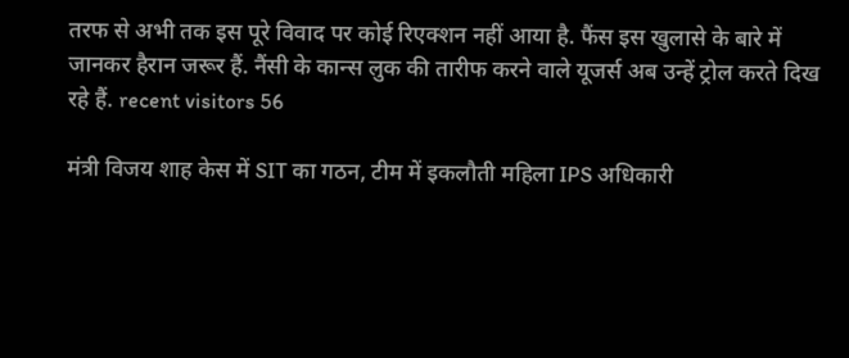तरफ से अभी तक इस पूरे विवाद पर कोई रिएक्शन नहीं आया है. फैंस इस खुलासे के बारे में जानकर हैरान जरूर हैं. नैंसी के कान्स लुक की तारीफ करने वाले यूजर्स अब उन्हें ट्रोल करते दिख रहे हैं. recent visitors 56

मंत्री विजय शाह केस में SIT का गठन, टीम में इकलौती महिला IPS अधिकारी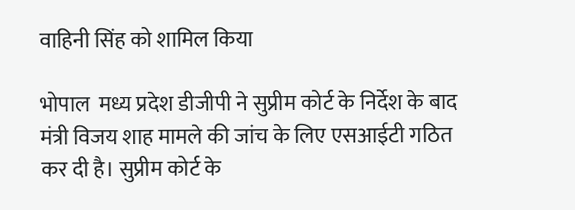वाहिनी सिंह को शामिल किया

भोपाल  मध्य प्रदेश डीजीपी ने सुप्रीम कोर्ट के निर्देश के बाद मंत्री विजय शाह मामले की जांच के लिए एसआईटी गठित कर दी है। सुप्रीम कोर्ट के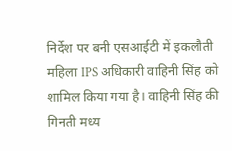निर्देश पर बनी एसआईटी में इकलौती महिला IPS अधिकारी वाहिनी सिंह को शामिल किया गया है। वाहिनी सिंह की गिनती मध्य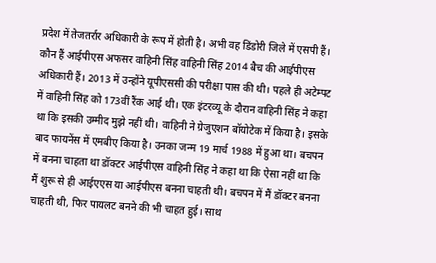प्रदेश में तेजतर्रार अधिकारी के रूप में होती है। अभी वह डिंडोरी जिले में एसपी हैं। कौन हैं आईपीएस अफसर वाहिनी सिंह वाहिनी सिंह 2014 बैच की आईपीएस अधिकारी हैं। 2013 में उन्होंने यूपीएससी की परीक्षा पास की थी। पहले ही अटेम्पट में वाहिनी सिंह को 173वीं रैंक आई थी। एक इंटरव्यू के दौरान वाहिनी सिंह ने कहा था कि इसकी उम्मीद मुझे नहीं थी। वाहिनी ने ग्रेजुएशन बॉयोटेक में किया है। इसके बाद फायनेंस में एमबीए किया है। उनका जन्म 19 मार्च 1988 में हुआ था। बचपन में बनना चाहता था डॉक्टर आईपीएस वाहिनी सिंह ने कहा था कि ऐसा नहीं था कि मैं शुरू से ही आईएएस या आईपीएस बनना चाहती थी। बचपन में मैं डॉक्टर बनना चाहती थी, फिर पायलट बनने की भी चाहत हुई। साथ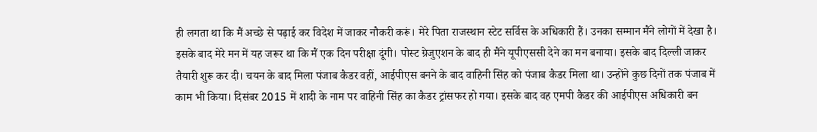ही लगता था कि मैं अच्छे से पढ़ाई कर विदेश में जाकर नौकरी करूं। मेरे पिता राजस्थान स्टेट सर्विस के अधिकारी हैं। उनका सम्मान मैंने लोगों में देखा है। इसके बाद मेरे मन में यह जरूर था कि मैं एक दिन परीक्षा दूंगी। पोस्ट ग्रेजुएशन के बाद ही मैंने यूपीएससी देने का मन बनाया। इसके बाद दिल्ली जाकर तैयारी शुरू कर दी। चयन के बाद मिला पंजाब कैडर वहीं, आईपीएस बनने के बाद वाहिनी सिंह को पंजाब कैडर मिला था। उन्होंने कुछ दिनों तक पंजाब में काम भी किया। दिसंबर 2015 में शादी के नाम पर वाहिनी सिंह का कैडर ट्रांसफर हो गया। इसके बाद वह एमपी कैडर की आईपीएस अधिकारी बन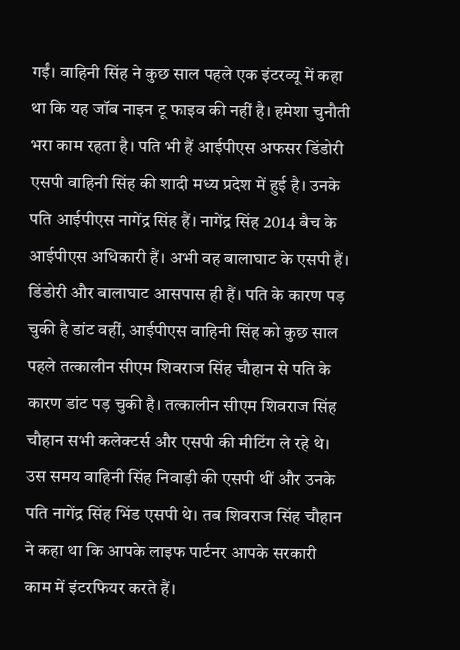गईं। वाहिनी सिंह ने कुछ साल पहले एक इंटरव्यू में कहा था कि यह जॉब नाइन टू फाइव की नहीं है। हमेशा चुनौती भरा काम रहता है। पति भी हैं आईपीएस अफसर डिंडोरी एसपी वाहिनी सिंह की शादी मध्य प्रदेश में हुई है। उनके पति आईपीएस नागेंद्र सिंह हैं। नागेंद्र सिंह 2014 बैच के आईपीएस अधिकारी हैं। अभी वह बालाघाट के एसपी हैं। डिंडोरी और बालाघाट आसपास ही हैं। पति के कारण पड़ चुकी है डांट वहीं, आईपीएस वाहिनी सिंह को कुछ साल पहले तत्कालीन सीएम शिवराज सिंह चौहान से पति के कारण डांट पड़ चुकी है। तत्कालीन सीएम शिवराज सिंह चौहान सभी कलेक्टर्स और एसपी की मीटिंग ले रहे थे। उस समय वाहिनी सिंह निवाड़ी की एसपी थीं और उनके पति नागेंद्र सिंह भिंड एसपी थे। तब शिवराज सिंह चौहान ने कहा था कि आपके लाइफ पार्टनर आपके सरकारी काम में इंटरफियर करते हैं।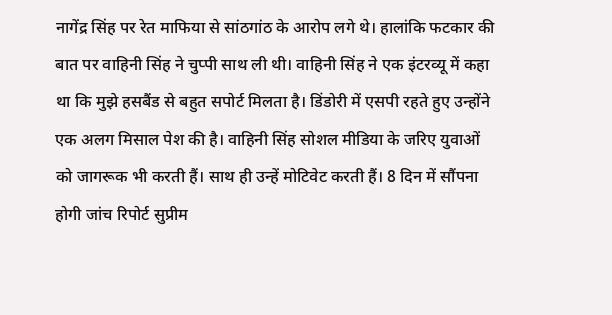नागेंद्र सिंह पर रेत माफिया से सांठगांठ के आरोप लगे थे। हालांकि फटकार की बात पर वाहिनी सिंह ने चुप्पी साथ ली थी। वाहिनी सिंह ने एक इंटरव्यू में कहा था कि मुझे हसबैंड से बहुत सपोर्ट मिलता है। डिंडोरी में एसपी रहते हुए उन्होंने एक अलग मिसाल पेश की है। वाहिनी सिंह सोशल मीडिया के जरिए युवाओं को जागरूक भी करती हैं। साथ ही उन्हें मोटिवेट करती हैं। 8 दिन में सौंपना होगी जांच रिपोर्ट सुप्रीम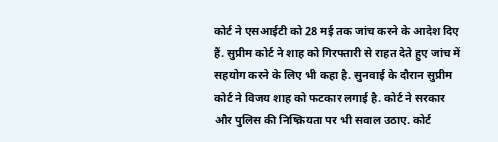कोर्ट ने एसआईटी को 28 मई तक जांच करने के आदेश दिए हैं. सुप्रीम कोर्ट ने शाह को गिरफ्तारी से राहत देते हुए जांच में सहयोग करने के लिए भी कहा है. सुनवाई के दौरान सुप्रीम कोर्ट ने विजय शाह को फटकार लगाई है. कोर्ट ने सरकार और पुलिस की निष्क्रियता पर भी सवाल उठाए. कोर्ट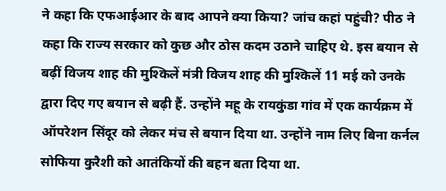ने कहा कि एफआईआर के बाद आपने क्या किया? जांच कहां पहुंची? पीठ ने कहा कि राज्य सरकार को कुछ और ठोस कदम उठाने चाहिए थे. इस बयान से बढ़ीं विजय शाह की मुश्किलें मंत्री विजय शाह की मुश्किलें 11 मई को उनके द्वारा दिए गए बयान से बढ़ी हैं. उन्होंने महू के रायकुंडा गांव में एक कार्यक्रम में ऑपरेशन सिंदूर को लेकर मंच से बयान दिया था. उन्होंने नाम लिए बिना कर्नल सोफिया कुरैशी को आतंकियों की बहन बता दिया था.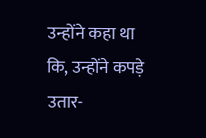उन्होंने कहा था कि, उन्होंने कपड़े उतार-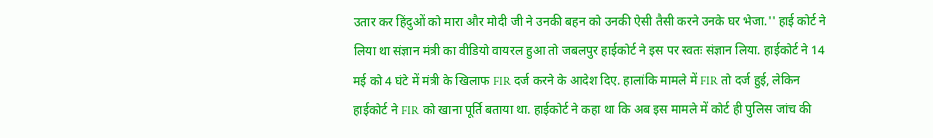उतार कर हिंदुओं को मारा और मोदी जी ने उनकी बहन को उनकी ऐसी तैसी करने उनके घर भेजा.'' हाई कोर्ट ने लिया था संज्ञान मंत्री का वीडियो वायरल हुआ तो जबलपुर हाईकोर्ट ने इस पर स्वतः संज्ञान लिया. हाईकोर्ट ने 14 मई को 4 घंटे में मंत्री के खिलाफ FIR दर्ज करने के आदेश दिए. हालांकि मामले में FIR तो दर्ज हुई, लेकिन हाईकोर्ट ने FIR को खाना पूर्ति बताया था. हाईकोर्ट ने कहा था कि अब इस मामले में कोर्ट ही पुलिस जांच की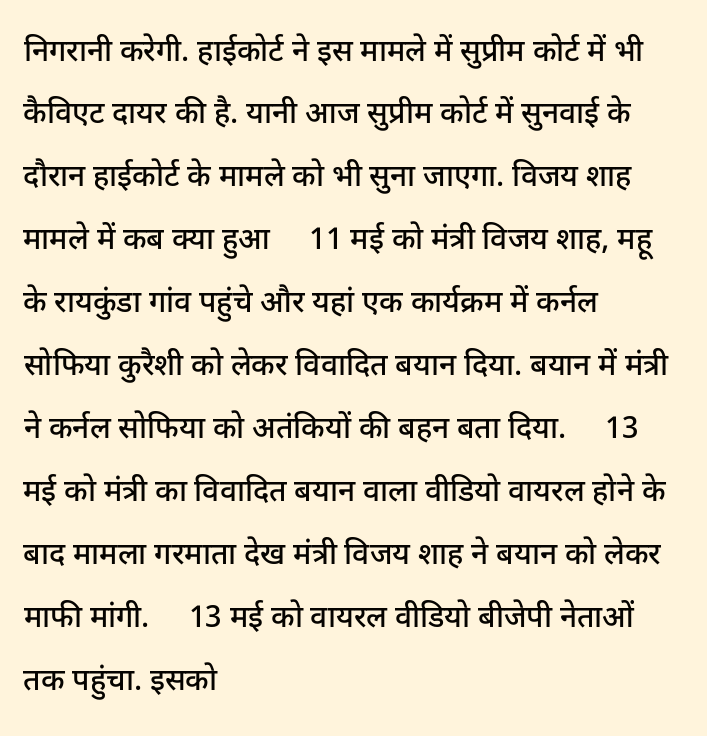निगरानी करेगी. हाईकोर्ट ने इस मामले में सुप्रीम कोर्ट में भी कैविएट दायर की है. यानी आज सुप्रीम कोर्ट में सुनवाई के दौरान हाईकोर्ट के मामले को भी सुना जाएगा. विजय शाह मामले में कब क्या हुआ     11 मई को मंत्री विजय शाह, महू के रायकुंडा गांव पहुंचे और यहां एक कार्यक्रम में कर्नल सोफिया कुरैशी को लेकर विवादित बयान दिया. बयान में मंत्री ने कर्नल सोफिया को अतंकियों की बहन बता दिया.     13 मई को मंत्री का विवादित बयान वाला वीडियो वायरल होने के बाद मामला गरमाता देख मंत्री विजय शाह ने बयान को लेकर माफी मांगी.     13 मई को वायरल वीडियो बीजेपी नेताओं तक पहुंचा. इसको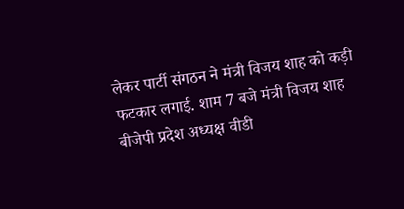लेकर पार्टी संगठन ने मंत्री विजय शाह को कड़ी फटकार लगाई. शाम 7 बजे मंत्री विजय शाह बीजेपी प्रदेश अध्यक्ष वीडी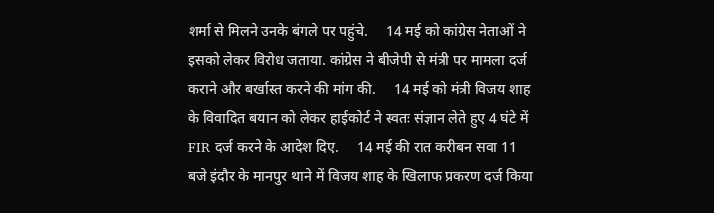शर्मा से मिलने उनके बंगले पर पहुंचे.     14 मई को कांग्रेस नेताओं ने इसको लेकर विरोध जताया. कांग्रेस ने बीजेपी से मंत्री पर मामला दर्ज कराने और बर्खास्त करने की मांग की.     14 मई को मंत्री विजय शाह के विवादित बयान को लेकर हाईकोर्ट ने स्वतः संज्ञान लेते हुए 4 घंटे में FIR दर्ज करने के आदेश दिए.     14 मई की रात करीबन सवा 11 बजे इंदौर के मानपुर थाने में विजय शाह के खिलाफ प्रकरण दर्ज किया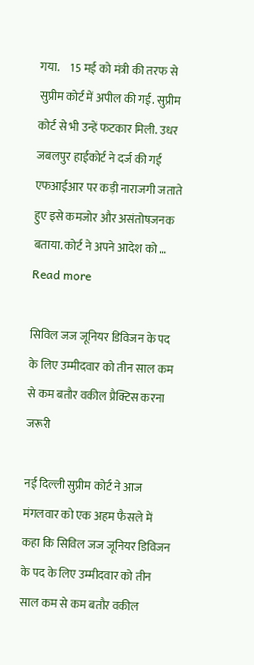गया.     15 मई को मंत्री की तरफ से सुप्रीम कोर्ट में अपील की गई. सुप्रीम कोर्ट से भी उन्हें फटकार मिली. उधर जबलपुर हाईकोर्ट ने दर्ज की गई एफआईआर पर कड़ी नाराजगी जताते हुए इसे कमजोर और असंतोषजनक बताया. कोर्ट ने अपने आदेश को … Read more

सिविल जज जूनियर डिविजन के पद के लिए उम्मीदवार को तीन साल कम से कम बतौर वकील प्रैक्टिस करना जरूरी

नई दिल्ली सुप्रीम कोर्ट ने आज मंगलवार को एक अहम फैसले में कहा कि सिविल जज जूनियर डिविजन के पद के लिए उम्मीदवार को तीन साल कम से कम बतौर वकील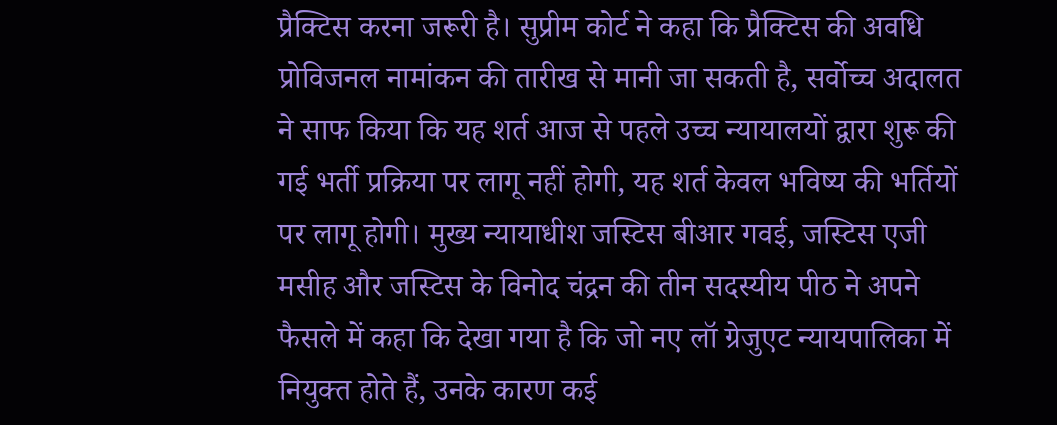प्रैक्टिस करना जरूरी है। सुप्रीम कोर्ट ने कहा कि प्रैक्टिस की अवधि प्रोविजनल नामांकन की तारीख से मानी जा सकती है, सर्वोच्च अदालत ने साफ किया कि यह शर्त आज से पहले उच्च न्यायालयों द्वारा शुरू की गई भर्ती प्रक्रिया पर लागू नहीं होगी, यह शर्त केवल भविष्य की भर्तियों पर लागू होगी। मुख्य न्यायाधीश जस्टिस बीआर गवई, जस्टिस एजी मसीह और जस्टिस के विनोद चंद्रन की तीन सदस्यीय पीठ ने अपने फैसले में कहा कि देखा गया है कि जो नए लॉ ग्रेजुएट न्यायपालिका में नियुक्त होते हैं, उनके कारण कई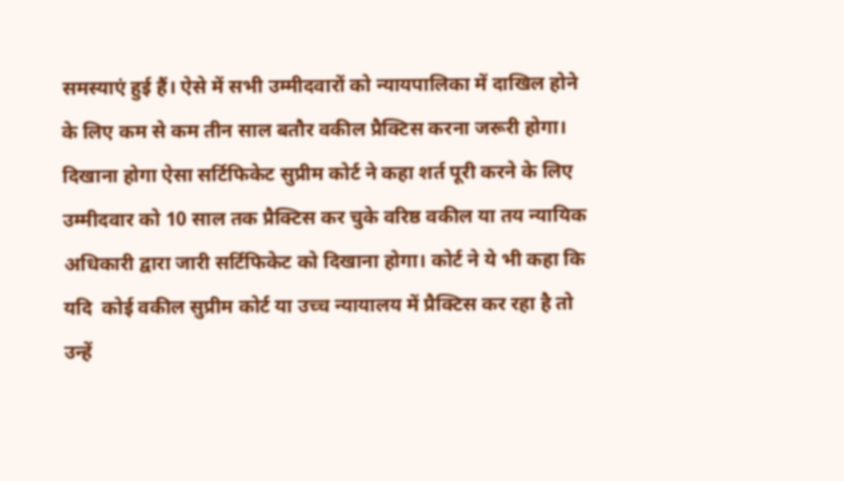समस्याएं हुई हैं। ऐसे में सभी उम्मीदवारों को न्यायपालिका में दाखिल होने के लिए कम से कम तीन साल बतौर वकील प्रैक्टिस करना जरूरी होगा। दिखाना होगा ऐसा सर्टिफिकेट सुप्रीम कोर्ट ने कहा शर्त पूरी करने के लिए उम्मीदवार को 10 साल तक प्रैक्टिस कर चुके वरिष्ठ वकील या तय न्यायिक अधिकारी द्वारा जारी सर्टिफिकेट को दिखाना होगा। कोर्ट ने ये भी कहा कि यदि  कोई वकील सुप्रीम कोर्ट या उच्च न्यायालय में प्रैक्टिस कर रहा है तो उन्हें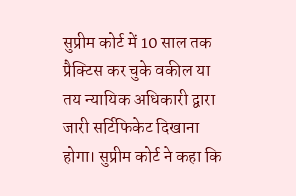सुप्रीम कोर्ट में 10 साल तक प्रैक्टिस कर चुके वकील या तय न्यायिक अधिकारी द्वारा जारी सर्टिफिकेट दिखाना होगा। सुप्रीम कोर्ट ने कहा कि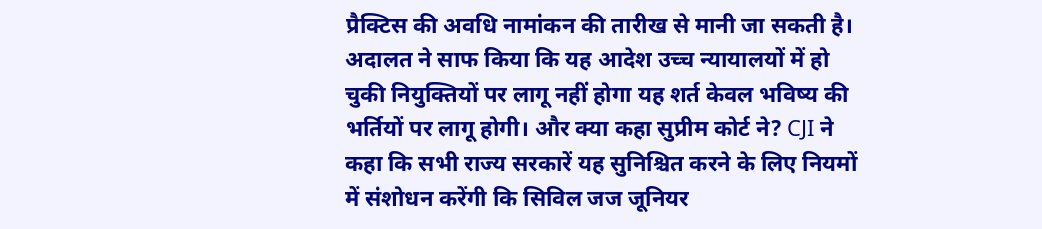प्रैक्टिस की अवधि नामांकन की तारीख से मानी जा सकती है। अदालत ने साफ किया कि यह आदेश उच्च न्यायालयों में हो चुकी नियुक्तियों पर लागू नहीं होगा यह शर्त केवल भविष्य की भर्तियों पर लागू होगी। और क्या कहा सुप्रीम कोर्ट ने? CJI ने कहा कि सभी राज्य सरकारें यह सुनिश्चित करने के लिए नियमों में संशोधन करेंगी कि सिविल जज जूनियर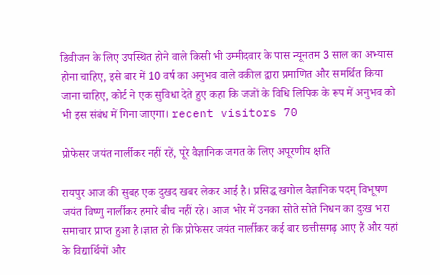डिवीजन के लिए उपस्थित होने वाले किसी भी उम्मीदवार के पास न्यूनतम 3 साल का अभ्यास होना चाहिए, इसे बार में 10 वर्ष का अनुभव वाले वकील द्वारा प्रमाणित और समर्थित किया जाना चाहिए, कोर्ट ने एक सुविधा देते हुए कहा कि जजों के विधि लिपिक के रूप में अनुभव को भी इस संबंध में गिना जाएगा। recent visitors 70

प्रोफेसर जयंत नार्लीकर नहीं रहें, पूरे वैज्ञानिक जगत के लिए अपूरणीय क्षति

रायपुर आज की सुबह एक दुखद खबर लेकर आई है। प्रसिद्ध खगोल वैज्ञानिक पदम् विभूषण जयंत विष्णु नार्लीकर हमारे बीच नहीं रहे। आज भोर में उनका सोते सोते निधन का दुःख भरा समाचार प्राप्त हुआ है।ज्ञात हो कि प्रोफेसर जयंत नार्लीकर कई बार छत्तीसगढ़ आए हैं और यहां के विद्यार्थियों और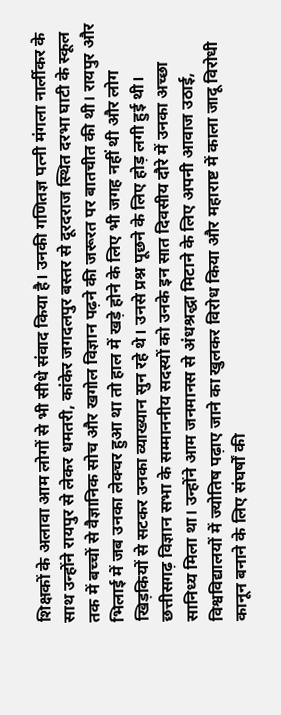शिक्षकों के अलावा आम लोगों से भी सीधे संवाद किया है। उनकी गणितज्ञ पत्नी मंगला नार्लीकर के साथ उन्होंने रायपुर से लेकर धमतरी, कांकेर जगदलपुर बस्तर से दूरदराज स्थित दरभा घाटी के स्कूल तक में बच्चों से वैज्ञानिक सोच और खगोल विज्ञान पढ़ने की जरूरत पर बातचीत की थी। रायपुर और भिलाई में जब उनका लेक्चर हुआ था तो हाल में खड़े होने के लिए भी जगह नहीं थी और लोग खिड़कियों से सटकर उनका व्याख्यान सुन रहे थे। उनसे प्रश्न पूछने के लिए होड़ लगी हुई थी।  छत्तीसगढ़ विज्ञान सभा के सम्माननीय सदस्यों को उनके इन सात दिवसीय दौरे में उनका अच्छा सानिध्य मिला था। उन्होंने आम जनमानस से अंधश्रद्धा मिटाने के लिए अपनी आवाज उठाई, विश्वविद्यालयों में ज्योतिष पढ़ाए जाने का खुलकर विरोध किया और महाराष्ट में काला जादू विरोधी कानून बनाने के लिए संघर्षों की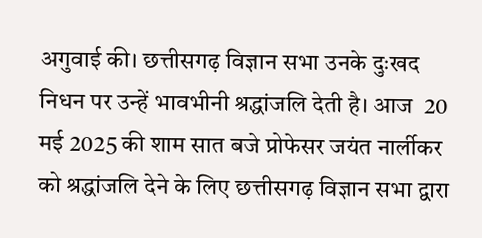अगुवाई की। छत्तीसगढ़ विज्ञान सभा उनके दुःखद निधन पर उन्हें भावभीनी श्रद्धांजलि देती है। आज  20 मई 2025 की शाम सात बजे प्रोफेसर जयंत नार्लीकर को श्रद्धांजलि देने के लिए छत्तीसगढ़ विज्ञान सभा द्वारा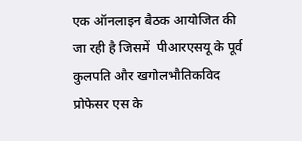एक ऑनलाइन बैठक आयोजित की जा रही है जिसमें  पीआरएसयू के पूर्व कुलपति और खगोलभौतिकविद प्रोफेसर एस के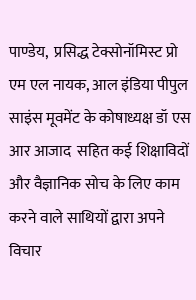पाण्डेय,  प्रसिद्ध टेक्सोनॉमिस्ट प्रो एम एल नायक, आल इंडिया पीपुल साइंस मूवमेंट के कोषाध्यक्ष डॉ एस आर आजाद  सहित कई शिक्षाविदों और वैज्ञानिक सोच के लिए काम करने वाले साथियों द्वारा अपने विचार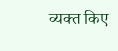व्यक्त किए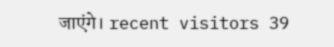जाएंगे। recent visitors 39